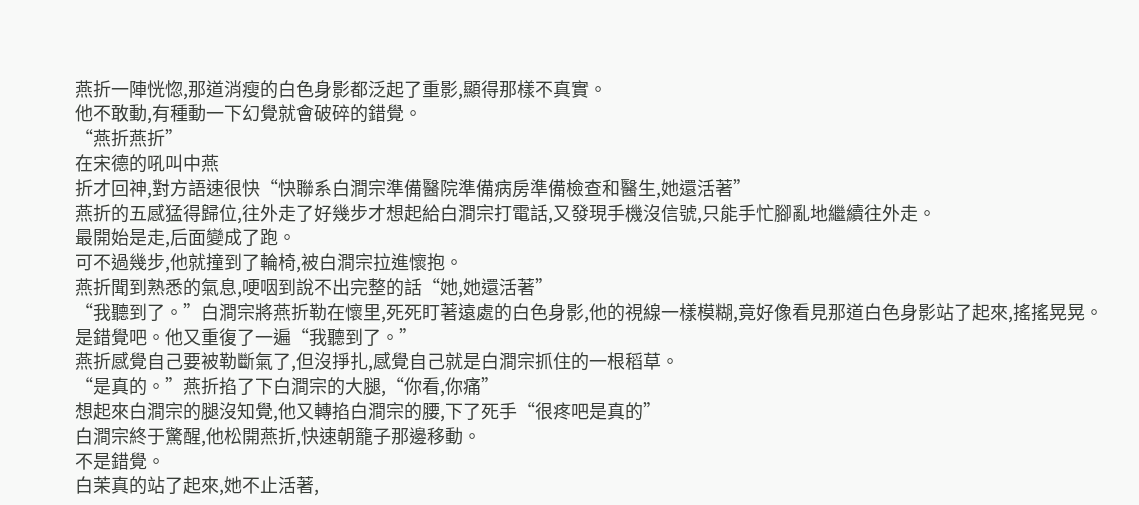燕折一陣恍惚,那道消瘦的白色身影都泛起了重影,顯得那樣不真實。
他不敢動,有種動一下幻覺就會破碎的錯覺。
“燕折燕折”
在宋德的吼叫中燕
折才回神,對方語速很快“快聯系白澗宗準備醫院準備病房準備檢查和醫生,她還活著”
燕折的五感猛得歸位,往外走了好幾步才想起給白澗宗打電話,又發現手機沒信號,只能手忙腳亂地繼續往外走。
最開始是走,后面變成了跑。
可不過幾步,他就撞到了輪椅,被白澗宗拉進懷抱。
燕折聞到熟悉的氣息,哽咽到說不出完整的話“她,她還活著”
“我聽到了。”白澗宗將燕折勒在懷里,死死盯著遠處的白色身影,他的視線一樣模糊,竟好像看見那道白色身影站了起來,搖搖晃晃。
是錯覺吧。他又重復了一遍“我聽到了。”
燕折感覺自己要被勒斷氣了,但沒掙扎,感覺自己就是白澗宗抓住的一根稻草。
“是真的。”燕折掐了下白澗宗的大腿,“你看,你痛”
想起來白澗宗的腿沒知覺,他又轉掐白澗宗的腰,下了死手“很疼吧是真的”
白澗宗終于驚醒,他松開燕折,快速朝籠子那邊移動。
不是錯覺。
白茉真的站了起來,她不止活著,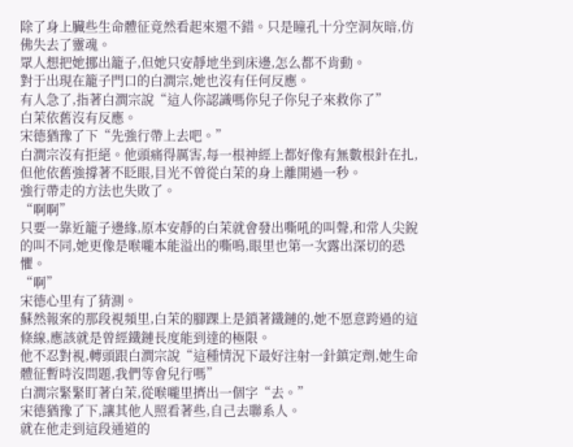除了身上臟些生命體征竟然看起來還不錯。只是瞳孔十分空洞灰暗,仿佛失去了靈魂。
眾人想把她挪出籠子,但她只安靜地坐到床邊,怎么都不肯動。
對于出現在籠子門口的白澗宗,她也沒有任何反應。
有人急了,指著白澗宗說“這人你認識嗎你兒子你兒子來救你了”
白茉依舊沒有反應。
宋德猶豫了下“先強行帶上去吧。”
白澗宗沒有拒絕。他頭痛得厲害,每一根神經上都好像有無數根針在扎,但他依舊強撐著不眨眼,目光不曾從白茉的身上離開過一秒。
強行帶走的方法也失敗了。
“啊啊”
只要一靠近籠子邊緣,原本安靜的白茉就會發出嘶吼的叫聲,和常人尖銳的叫不同,她更像是喉嚨本能溢出的嘶鳴,眼里也第一次露出深切的恐懼。
“啊”
宋德心里有了猜測。
蘇然報案的那段視頻里,白茉的腳踝上是鎖著鐵鏈的,她不愿意跨過的這條線,應該就是曾經鐵鏈長度能到達的極限。
他不忍對視,轉頭跟白澗宗說“這種情況下最好注射一針鎮定劑,她生命體征暫時沒問題,我們等會兒行嗎”
白澗宗緊緊盯著白茉,從喉嚨里擠出一個字“去。”
宋德猶豫了下,讓其他人照看著些,自己去聯系人。
就在他走到這段通道的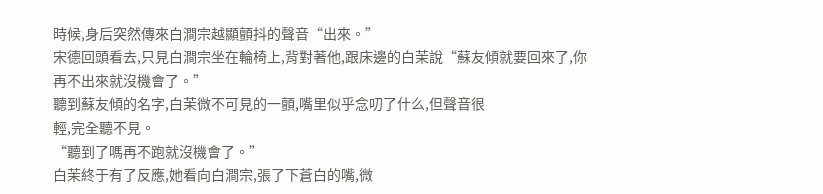時候,身后突然傳來白澗宗越顯顫抖的聲音“出來。”
宋德回頭看去,只見白澗宗坐在輪椅上,背對著他,跟床邊的白茉說“蘇友傾就要回來了,你再不出來就沒機會了。”
聽到蘇友傾的名字,白茉微不可見的一顫,嘴里似乎念叨了什么,但聲音很
輕,完全聽不見。
“聽到了嗎再不跑就沒機會了。”
白茉終于有了反應,她看向白澗宗,張了下蒼白的嘴,微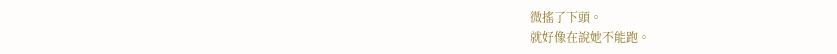微搖了下頭。
就好像在說她不能跑。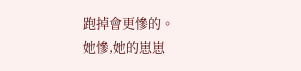跑掉會更慘的。
她慘,她的崽崽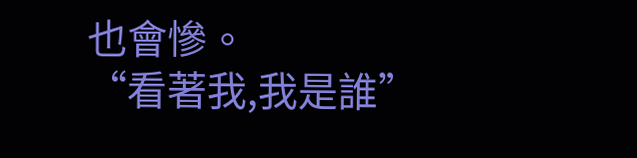也會慘。
“看著我,我是誰”